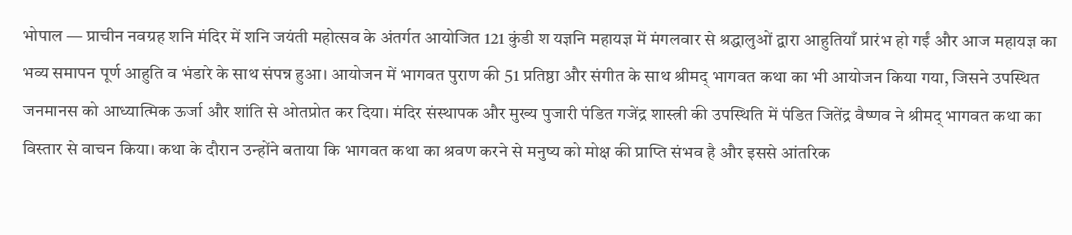भोपाल — प्राचीन नवग्रह शनि मंदिर में शनि जयंती महोत्सव के अंतर्गत आयोजित 121 कुंडी श यज्ञनि महायज्ञ में मंगलवार से श्रद्धालुओं द्वारा आहुतियाँ प्रारंभ हो गईं और आज महायज्ञ का भव्य समापन पूर्ण आहुति व भंडारे के साथ संपन्न हुआ। आयोजन में भागवत पुराण की 51 प्रतिष्ठा और संगीत के साथ श्रीमद् भागवत कथा का भी आयोजन किया गया, जिसने उपस्थित जनमानस को आध्यात्मिक ऊर्जा और शांति से ओतप्रोत कर दिया। मंदिर संस्थापक और मुख्य पुजारी पंडित गजेंद्र शास्त्री की उपस्थिति में पंडित जितेंद्र वैष्णव ने श्रीमद् भागवत कथा का विस्तार से वाचन किया। कथा के दौरान उन्होंने बताया कि भागवत कथा का श्रवण करने से मनुष्य को मोक्ष की प्राप्ति संभव है और इससे आंतरिक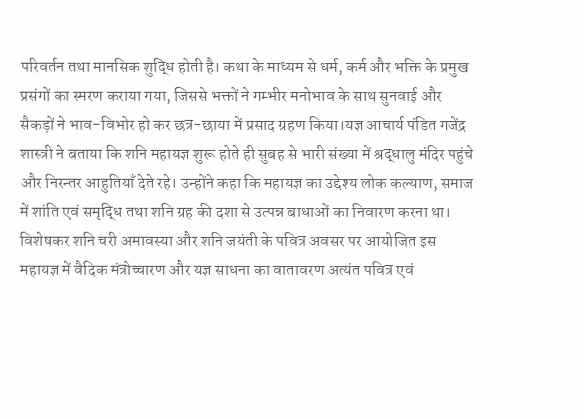परिवर्तन तथा मानसिक शुद्धि होती है। कथा के माध्यम से धर्म, कर्म और भक्ति के प्रमुख प्रसंगों का स्मरण कराया गया, जिससे भक्तों ने गम्भीर मनोभाव के साथ सुनवाई और सैकड़ों ने भाव-विभोर हो कर छत्र-छाया में प्रसाद ग्रहण किया।यज्ञ आचार्य पंडित गजेंद्र शास्त्री ने बताया कि शनि महायज्ञ शुरू होते ही सुबह से भारी संख्या में श्रद्धालु मंदिर पहुंचे और निरन्तर आहुतियाँ देते रहे। उन्होंने कहा कि महायज्ञ का उद्देश्य लोक कल्याण, समाज में शांति एवं समृद्धि तथा शनि ग्रह की दशा से उत्पन्न बाधाओं का निवारण करना था। विशेषकर शनि चरी अमावस्या और शनि जयंती के पवित्र अवसर पर आयोजित इस महायज्ञ में वैदिक मंत्रोच्चारण और यज्ञ साधना का वातावरण अत्यंत पवित्र एवं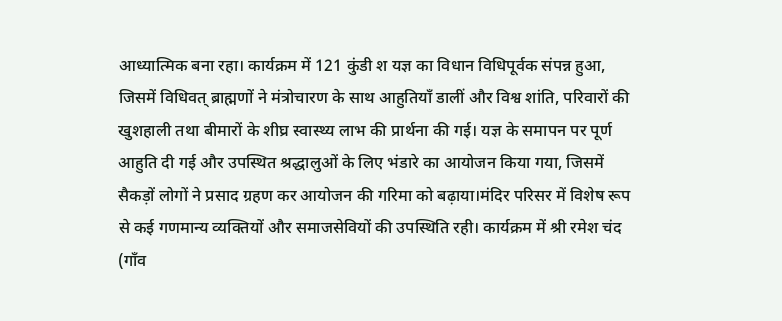आध्यात्मिक बना रहा। कार्यक्रम में 121 कुंडी श यज्ञ का विधान विधिपूर्वक संपन्न हुआ, जिसमें विधिवत् ब्राह्मणों ने मंत्रोचारण के साथ आहुतियाँ डालीं और विश्व शांति, परिवारों की खुशहाली तथा बीमारों के शीघ्र स्वास्थ्य लाभ की प्रार्थना की गई। यज्ञ के समापन पर पूर्ण आहुति दी गई और उपस्थित श्रद्धालुओं के लिए भंडारे का आयोजन किया गया, जिसमें सैकड़ों लोगों ने प्रसाद ग्रहण कर आयोजन की गरिमा को बढ़ाया।मंदिर परिसर में विशेष रूप से कई गणमान्य व्यक्तियों और समाजसेवियों की उपस्थिति रही। कार्यक्रम में श्री रमेश चंद (गाँव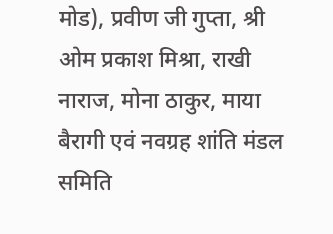मोड), प्रवीण जी गुप्ता, श्री ओम प्रकाश मिश्रा, राखी नाराज, मोना ठाकुर, माया बैरागी एवं नवग्रह शांति मंडल समिति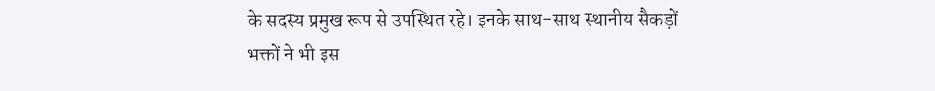के सदस्य प्रमुख रूप से उपस्थित रहे। इनके साथ-साथ स्थानीय सैकड़ों भक्तों ने भी इस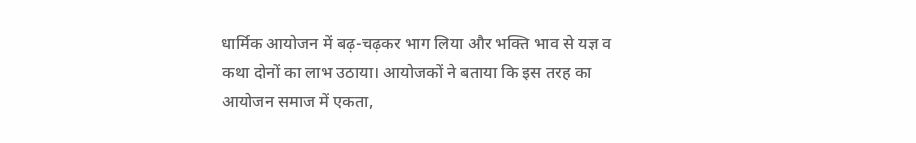धार्मिक आयोजन में बढ़-चढ़कर भाग लिया और भक्ति भाव से यज्ञ व कथा दोनों का लाभ उठाया। आयोजकों ने बताया कि इस तरह का आयोजन समाज में एकता,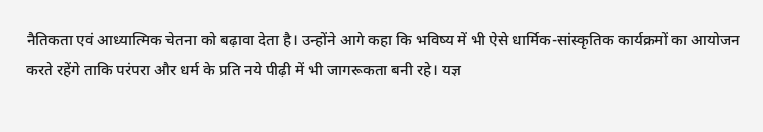नैतिकता एवं आध्यात्मिक चेतना को बढ़ावा देता है। उन्होंने आगे कहा कि भविष्य में भी ऐसे धार्मिक-सांस्कृतिक कार्यक्रमों का आयोजन करते रहेंगे ताकि परंपरा और धर्म के प्रति नये पीढ़ी में भी जागरूकता बनी रहे। यज्ञ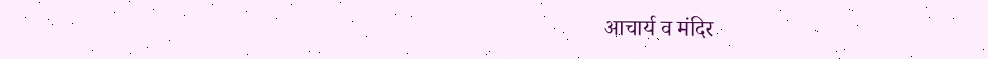आचार्य व मंदिर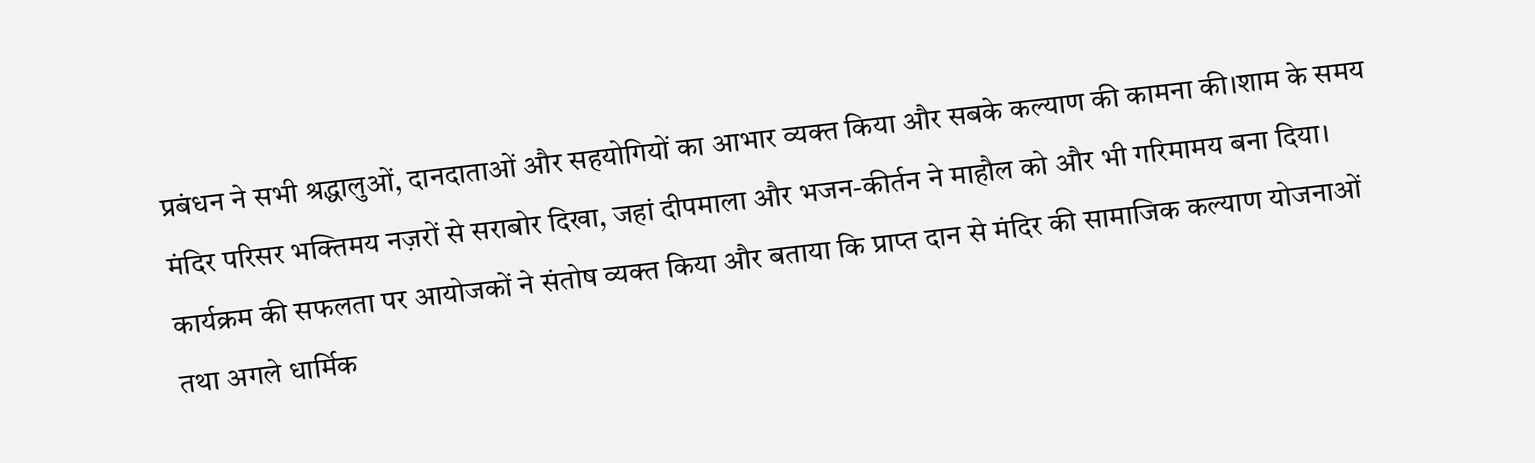प्रबंधन ने सभी श्रद्धालुओं, दानदाताओं और सहयोगियों का आभार व्यक्त किया और सबके कल्याण की कामना की।शाम के समय मंदिर परिसर भक्तिमय नज़रों से सराबोर दिखा, जहां दीपमाला और भजन-कीर्तन ने माहौल को और भी गरिमामय बना दिया। कार्यक्रम की सफलता पर आयोजकों ने संतोष व्यक्त किया और बताया कि प्राप्त दान से मंदिर की सामाजिक कल्याण योजनाओं तथा अगले धार्मिक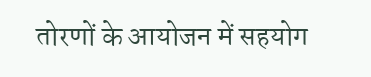तोरणों के आयोजन में सहयोग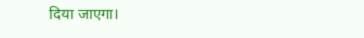दिया जाएगा।